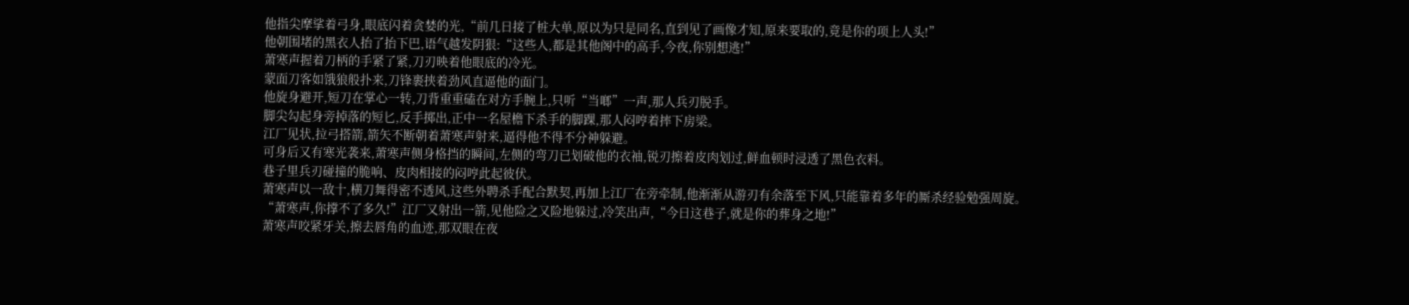他指尖摩挲着弓身,眼底闪着贪婪的光,“前几日接了桩大单,原以为只是同名,直到见了画像才知,原来要取的,竟是你的项上人头!”
他朝围堵的黑衣人抬了抬下巴,语气越发阴狠:“这些人,都是其他阁中的高手,今夜,你别想逃!”
萧寒声握着刀柄的手紧了紧,刀刃映着他眼底的冷光。
蒙面刀客如饿狼般扑来,刀锋裹挟着劲风直逼他的面门。
他旋身避开,短刀在掌心一转,刀背重重磕在对方手腕上,只听“当啷”一声,那人兵刃脱手。
脚尖勾起身旁掉落的短匕,反手掷出,正中一名屋檐下杀手的脚踝,那人闷哼着摔下房梁。
江厂见状,拉弓搭箭,箭矢不断朝着萧寒声射来,逼得他不得不分神躲避。
可身后又有寒光袭来,萧寒声侧身格挡的瞬间,左侧的弯刀已划破他的衣袖,锐刃擦着皮肉划过,鲜血顿时浸透了黑色衣料。
巷子里兵刃碰撞的脆响、皮肉相接的闷哼此起彼伏。
萧寒声以一敌十,横刀舞得密不透风,这些外聘杀手配合默契,再加上江厂在旁牵制,他渐渐从游刃有余落至下风,只能靠着多年的厮杀经验勉强周旋。
“萧寒声,你撑不了多久!”江厂又射出一箭,见他险之又险地躲过,冷笑出声,“今日这巷子,就是你的葬身之地!”
萧寒声咬紧牙关,擦去唇角的血迹,那双眼在夜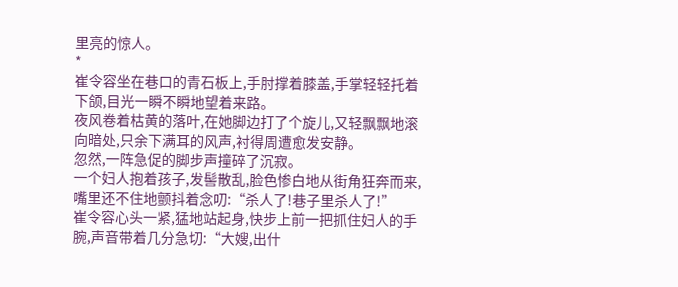里亮的惊人。
*
崔令容坐在巷口的青石板上,手肘撑着膝盖,手掌轻轻托着下颌,目光一瞬不瞬地望着来路。
夜风卷着枯黄的落叶,在她脚边打了个旋儿,又轻飘飘地滚向暗处,只余下满耳的风声,衬得周遭愈发安静。
忽然,一阵急促的脚步声撞碎了沉寂。
一个妇人抱着孩子,发髻散乱,脸色惨白地从街角狂奔而来,嘴里还不住地颤抖着念叨:“杀人了!巷子里杀人了!”
崔令容心头一紧,猛地站起身,快步上前一把抓住妇人的手腕,声音带着几分急切:“大嫂,出什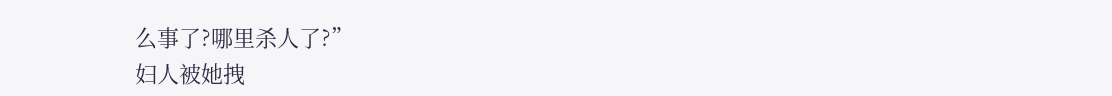么事了?哪里杀人了?”
妇人被她拽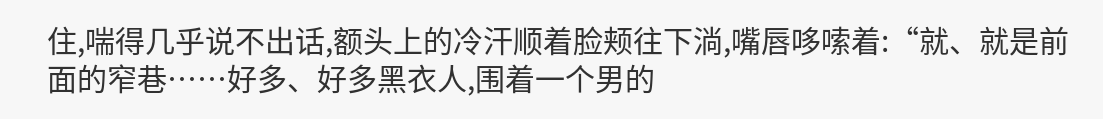住,喘得几乎说不出话,额头上的冷汗顺着脸颊往下淌,嘴唇哆嗦着:“就、就是前面的窄巷……好多、好多黑衣人,围着一个男的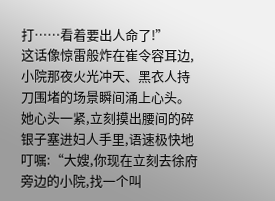打……看着要出人命了!”
这话像惊雷般炸在崔令容耳边,小院那夜火光冲天、黑衣人持刀围堵的场景瞬间涌上心头。
她心头一紧,立刻摸出腰间的碎银子塞进妇人手里,语速极快地叮嘱:“大嫂,你现在立刻去徐府旁边的小院,找一个叫